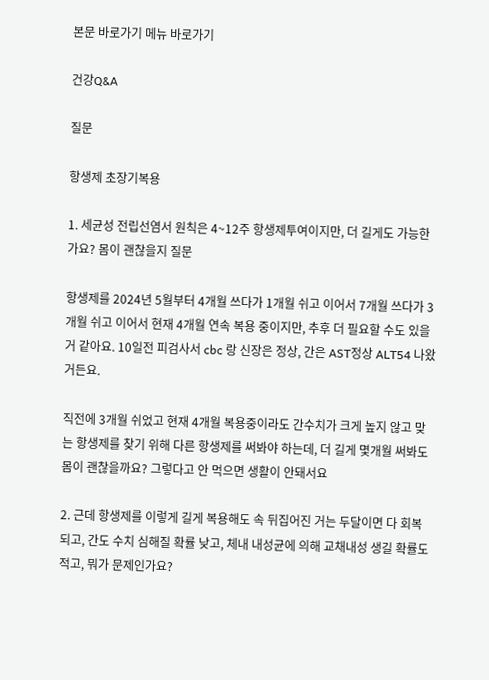본문 바로가기 메뉴 바로가기

건강Q&A

질문

항생제 초장기복용

1. 세균성 전립선염서 원칙은 4~12주 항생제투여이지만, 더 길게도 가능한가요? 몸이 괜찮을지 질문

항생제를 2024년 5월부터 4개월 쓰다가 1개월 쉬고 이어서 7개월 쓰다가 3개월 쉬고 이어서 현재 4개월 연속 복용 중이지만, 추후 더 필요할 수도 있을 거 같아요. 10일전 피검사서 cbc 랑 신장은 정상, 간은 AST정상 ALT54 나왔거든요.

직전에 3개월 쉬었고 현재 4개월 복용중이라도 간수치가 크게 높지 않고 맞는 항생제를 찾기 위해 다른 항생제를 써봐야 하는데, 더 길게 몇개월 써봐도 몸이 괜찮을까요? 그렇다고 안 먹으면 생활이 안돼서요

2. 근데 항생제를 이렇게 길게 복용해도 속 뒤집어진 거는 두달이면 다 회복되고, 간도 수치 심해질 확률 낮고, 체내 내성균에 의해 교채내성 생길 확률도 적고, 뭐가 문제인가요?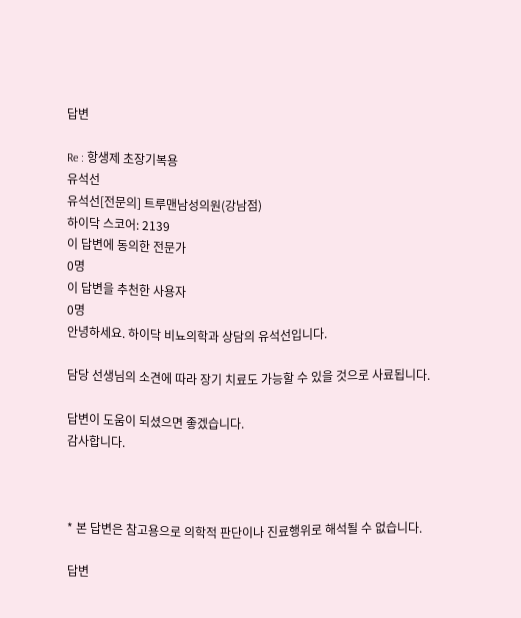답변

Re : 항생제 초장기복용
유석선
유석선[전문의] 트루맨남성의원(강남점)
하이닥 스코어: 2139
이 답변에 동의한 전문가
0명
이 답변을 추천한 사용자
0명
안녕하세요. 하이닥 비뇨의학과 상담의 유석선입니다.

담당 선생님의 소견에 따라 장기 치료도 가능할 수 있을 것으로 사료됩니다.

답변이 도움이 되셨으면 좋겠습니다.
감사합니다.



* 본 답변은 참고용으로 의학적 판단이나 진료행위로 해석될 수 없습니다.

답변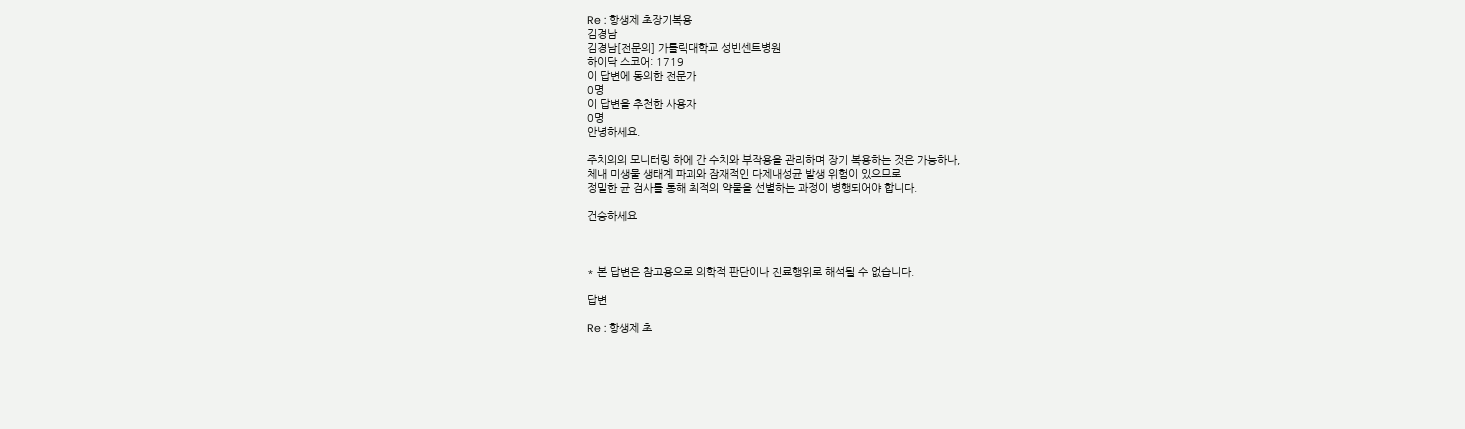Re : 항생제 초장기복용
김경남
김경남[전문의] 가톨릭대학교 성빈센트병원
하이닥 스코어: 1719
이 답변에 동의한 전문가
0명
이 답변을 추천한 사용자
0명
안녕하세요.

주치의의 모니터링 하에 간 수치와 부작용을 관리하며 장기 복용하는 것은 가능하나,
체내 미생물 생태계 파괴와 잠재적인 다제내성균 발생 위험이 있으므로
정밀한 균 검사를 통해 최적의 약물을 선별하는 과정이 병행되어야 합니다.

건승하세요



* 본 답변은 참고용으로 의학적 판단이나 진료행위로 해석될 수 없습니다.

답변

Re : 항생제 초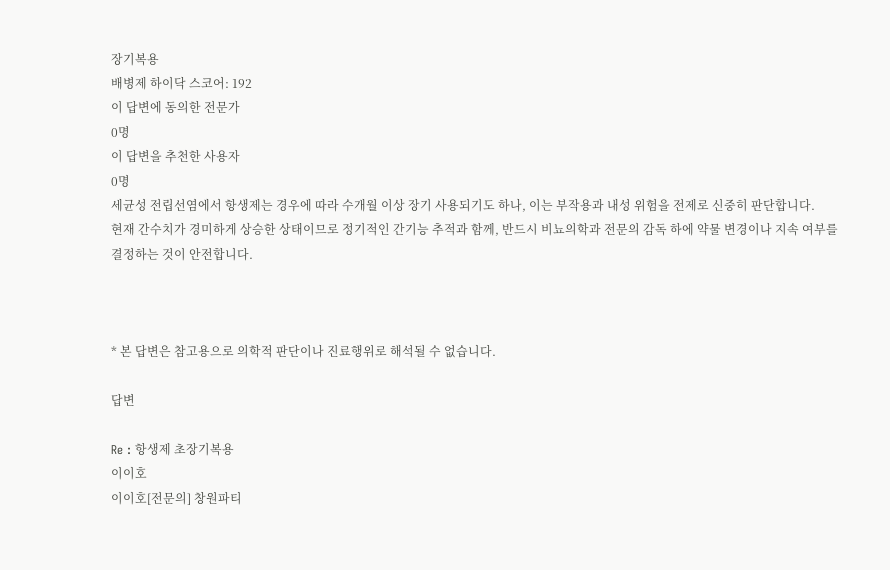장기복용
배병제 하이닥 스코어: 192
이 답변에 동의한 전문가
0명
이 답변을 추천한 사용자
0명
세균성 전립선염에서 항생제는 경우에 따라 수개월 이상 장기 사용되기도 하나, 이는 부작용과 내성 위험을 전제로 신중히 판단합니다.
현재 간수치가 경미하게 상승한 상태이므로 정기적인 간기능 추적과 함께, 반드시 비뇨의학과 전문의 감독 하에 약물 변경이나 지속 여부를 결정하는 것이 안전합니다.



* 본 답변은 참고용으로 의학적 판단이나 진료행위로 해석될 수 없습니다.

답변

Re : 항생제 초장기복용
이이호
이이호[전문의] 창원파티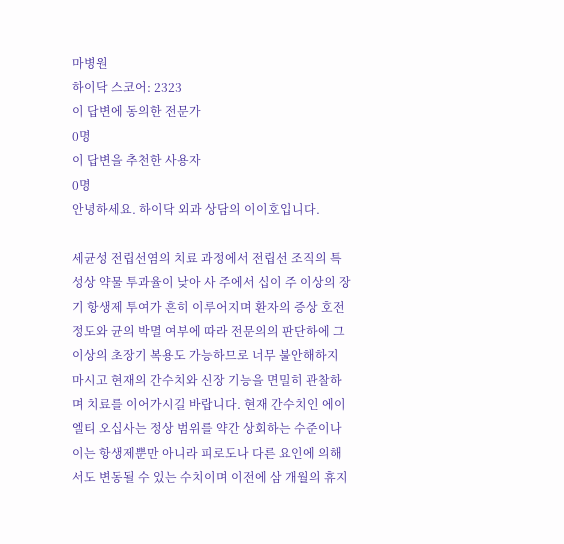마병원
하이닥 스코어: 2323
이 답변에 동의한 전문가
0명
이 답변을 추천한 사용자
0명
안녕하세요. 하이닥 외과 상담의 이이호입니다.

세균성 전립선염의 치료 과정에서 전립선 조직의 특성상 약물 투과율이 낮아 사 주에서 십이 주 이상의 장기 항생제 투여가 흔히 이루어지며 환자의 증상 호전 정도와 균의 박멸 여부에 따라 전문의의 판단하에 그 이상의 초장기 복용도 가능하므로 너무 불안해하지 마시고 현재의 간수치와 신장 기능을 면밀히 관찰하며 치료를 이어가시길 바랍니다. 현재 간수치인 에이엘티 오십사는 정상 범위를 약간 상회하는 수준이나 이는 항생제뿐만 아니라 피로도나 다른 요인에 의해서도 변동될 수 있는 수치이며 이전에 삼 개월의 휴지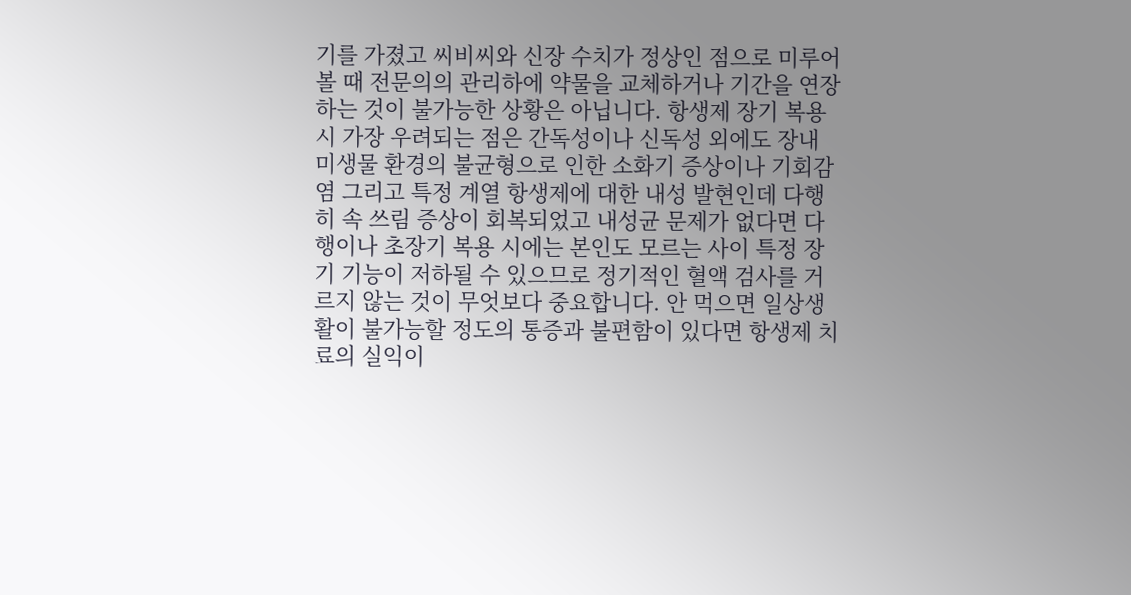기를 가졌고 씨비씨와 신장 수치가 정상인 점으로 미루어 볼 때 전문의의 관리하에 약물을 교체하거나 기간을 연장하는 것이 불가능한 상황은 아닙니다. 항생제 장기 복용 시 가장 우려되는 점은 간독성이나 신독성 외에도 장내 미생물 환경의 불균형으로 인한 소화기 증상이나 기회감염 그리고 특정 계열 항생제에 대한 내성 발현인데 다행히 속 쓰림 증상이 회복되었고 내성균 문제가 없다면 다행이나 초장기 복용 시에는 본인도 모르는 사이 특정 장기 기능이 저하될 수 있으므로 정기적인 혈액 검사를 거르지 않는 것이 무엇보다 중요합니다. 안 먹으면 일상생활이 불가능할 정도의 통증과 불편함이 있다면 항생제 치료의 실익이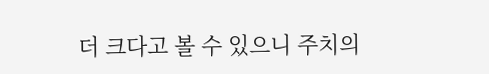더 크다고 볼 수 있으니 주치의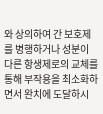와 상의하여 간 보호제를 병행하거나 성분이 다른 항생제로의 교체를 통해 부작용을 최소화하면서 완치에 도달하시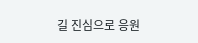길 진심으로 응원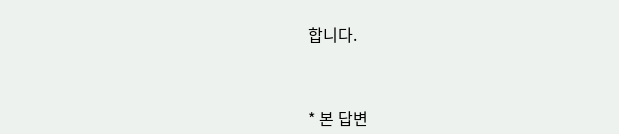합니다.



* 본 답변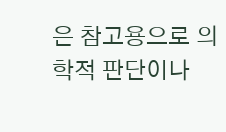은 참고용으로 의학적 판단이나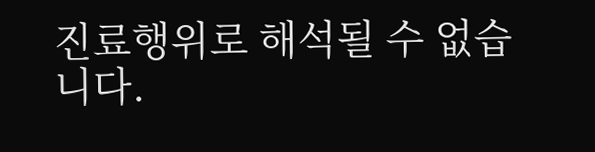진료행위로 해석될 수 없습니다.